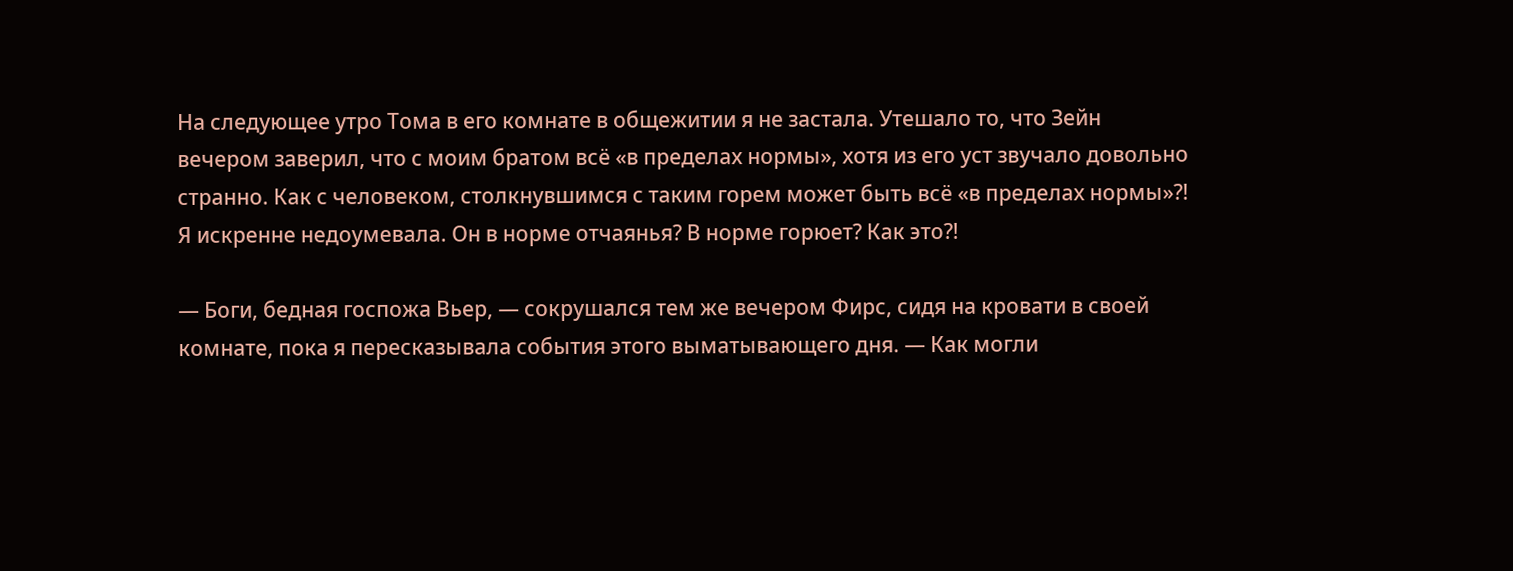На следующее утро Тома в его комнате в общежитии я не застала. Утешало то, что Зейн вечером заверил, что с моим братом всё «в пределах нормы», хотя из его уст звучало довольно странно. Как с человеком, столкнувшимся с таким горем может быть всё «в пределах нормы»⁈ Я искренне недоумевала. Он в норме отчаянья? В норме горюет? Как это⁈

— Боги, бедная госпожа Вьер, — сокрушался тем же вечером Фирс, сидя на кровати в своей комнате, пока я пересказывала события этого выматывающего дня. — Как могли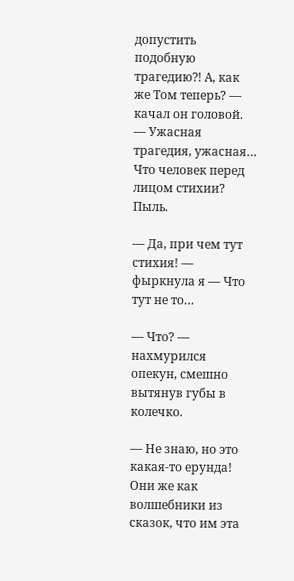допустить подобную трагедию⁈ А, как же Том теперь? — качал он головой. — Ужасная трагедия, ужасная… Что человек перед лицом стихии? Пыль.

— Да, при чем тут стихия! — фыркнула я — Что тут не то…

— Что? — нахмурился опекун, смешно вытянув губы в колечко.

— Не знаю, но это какая-то ерунда! Они же как волшебники из сказок, что им эта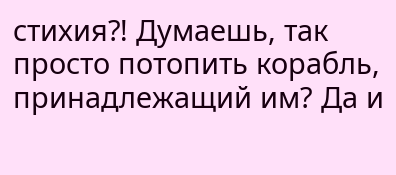стихия⁈ Думаешь, так просто потопить корабль, принадлежащий им? Да и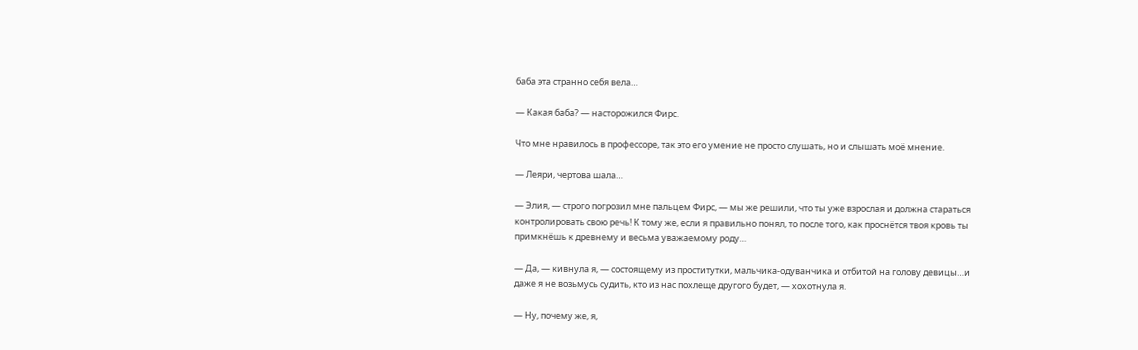баба эта странно себя вела…

— Какая баба? — насторожился Фирс.

Что мне нравилось в профессоре, так это его умение не просто слушать, но и слышать моё мнение.

— Леяри, чертова шала…

— Элия, — строго погрозил мне пальцем Фирс, — мы же решили, что ты уже взрослая и должна стараться контролировать свою речь! К тому же, если я правильно понял, то после того, как проснётся твоя кровь ты примкнёшь к древнему и весьма уважаемому роду…

— Да, — кивнула я, — состоящему из проститутки, мальчика-одуванчика и отбитой на голову девицы…и даже я не возьмусь судить, кто из нас похлеще другого будет, — хохотнула я.

— Ну, почему же, я,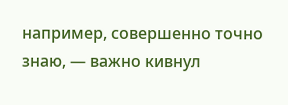например, совершенно точно знаю, — важно кивнул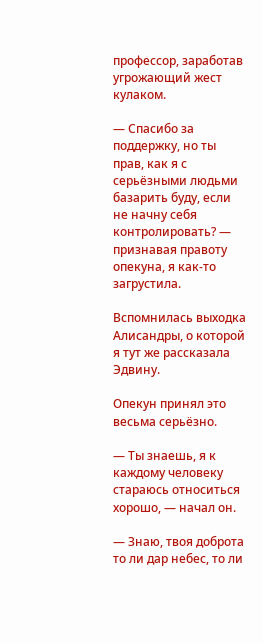профессор, заработав угрожающий жест кулаком.

— Спасибо за поддержку, но ты прав, как я с серьёзными людьми базарить буду, если не начну себя контролировать? — признавая правоту опекуна, я как-то загрустила.

Вспомнилась выходка Алисандры, о которой я тут же рассказала Эдвину.

Опекун принял это весьма серьёзно.

— Ты знаешь, я к каждому человеку стараюсь относиться хорошо, — начал он.

— Знаю, твоя доброта то ли дар небес, то ли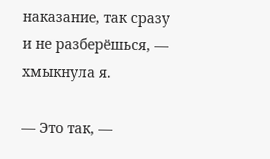наказание, так сразу и не разберёшься, — хмыкнула я.

— Это так, —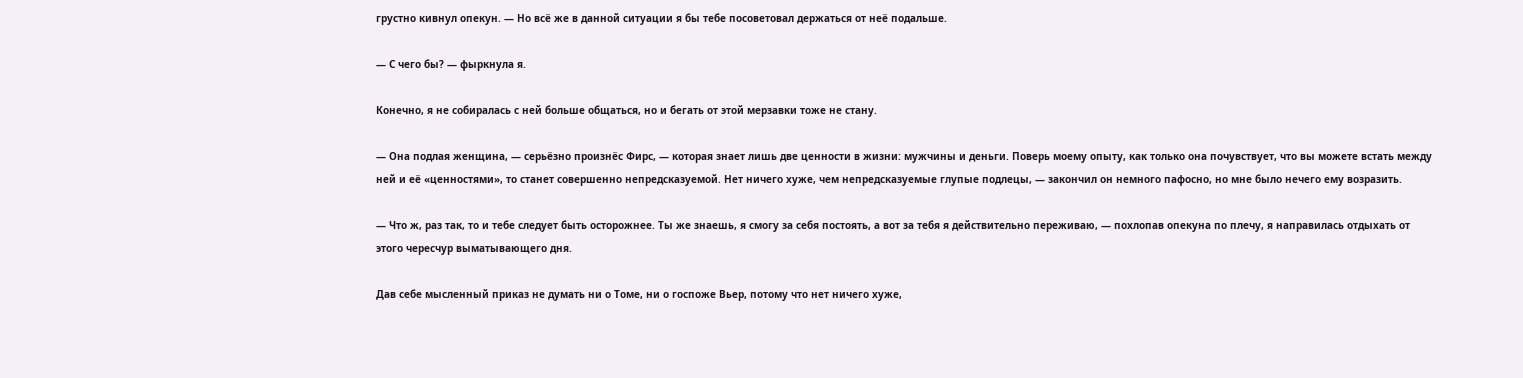грустно кивнул опекун. — Но всё же в данной ситуации я бы тебе посоветовал держаться от неё подальше.

— С чего бы? — фыркнула я.

Конечно, я не собиралась с ней больше общаться, но и бегать от этой мерзавки тоже не стану.

— Она подлая женщина, — серьёзно произнёс Фирс, — которая знает лишь две ценности в жизни: мужчины и деньги. Поверь моему опыту, как только она почувствует, что вы можете встать между ней и её «ценностями», то станет совершенно непредсказуемой. Нет ничего хуже, чем непредсказуемые глупые подлецы, — закончил он немного пафосно, но мне было нечего ему возразить.

— Что ж, раз так, то и тебе следует быть осторожнее. Ты же знаешь, я смогу за себя постоять, а вот за тебя я действительно переживаю, — похлопав опекуна по плечу, я направилась отдыхать от этого чересчур выматывающего дня.

Дав себе мысленный приказ не думать ни о Томе, ни о госпоже Вьер, потому что нет ничего хуже,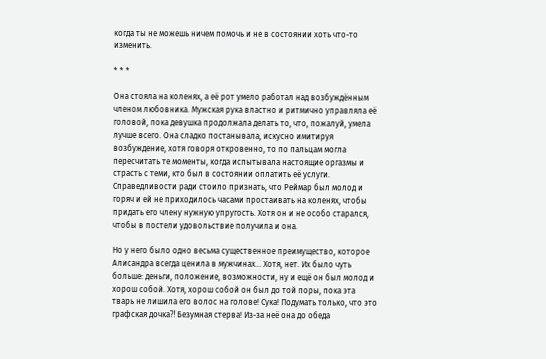когда ты не можешь ничем помочь и не в состоянии хоть что-то изменить.

* * *

Она стояла на коленях, а её рот умело работал над возбуждённым членом любовника. Мужская рука властно и ритмично управляла её головой, пока девушка продолжала делать то, что, пожалуй, умела лучше всего. Она сладко постанывала, искусно имитируя возбуждение, хотя говоря откровенно, то по пальцам могла пересчитать те моменты, когда испытывала настоящие оргазмы и страсть с теми, кто был в состоянии оплатить её услуги. Справедливости ради стоило признать, что Реймар был молод и горяч и ей не приходилось часами простаивать на коленях, чтобы придать его члену нужную упругость. Хотя он и не особо старался, чтобы в постели удовольствие получила и она.

Но у него было одно весьма существенное преимущество, которое Алисандра всегда ценила в мужчинах… Хотя, нет. Их было чуть больше: деньги, положение, возможности, ну и ещё он был молод и хорош собой. Хотя, хорош собой он был до той поры, пока эта тварь не лишила его волос на голове! Сука! Подумать только, что это графская дочка⁈ Безумная стерва! Из-за неё она до обеда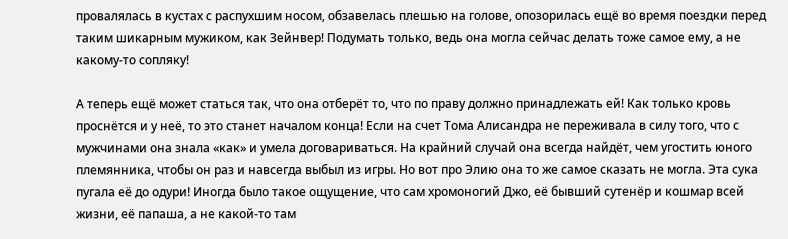провалялась в кустах с распухшим носом, обзавелась плешью на голове, опозорилась ещё во время поездки перед таким шикарным мужиком, как Зейнвер! Подумать только, ведь она могла сейчас делать тоже самое ему, а не какому-то сопляку!

А теперь ещё может статься так, что она отберёт то, что по праву должно принадлежать ей! Как только кровь проснётся и у неё, то это станет началом конца! Если на счет Тома Алисандра не переживала в силу того, что с мужчинами она знала «как» и умела договариваться. На крайний случай она всегда найдёт, чем угостить юного племянника, чтобы он раз и навсегда выбыл из игры. Но вот про Элию она то же самое сказать не могла. Эта сука пугала её до одури! Иногда было такое ощущение, что сам хромоногий Джо, её бывший сутенёр и кошмар всей жизни, её папаша, а не какой-то там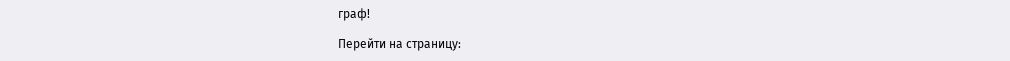граф!

Перейти на страницу: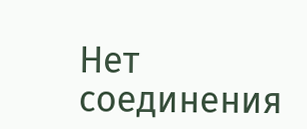Нет соединения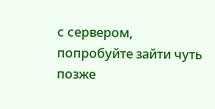с сервером, попробуйте зайти чуть позже